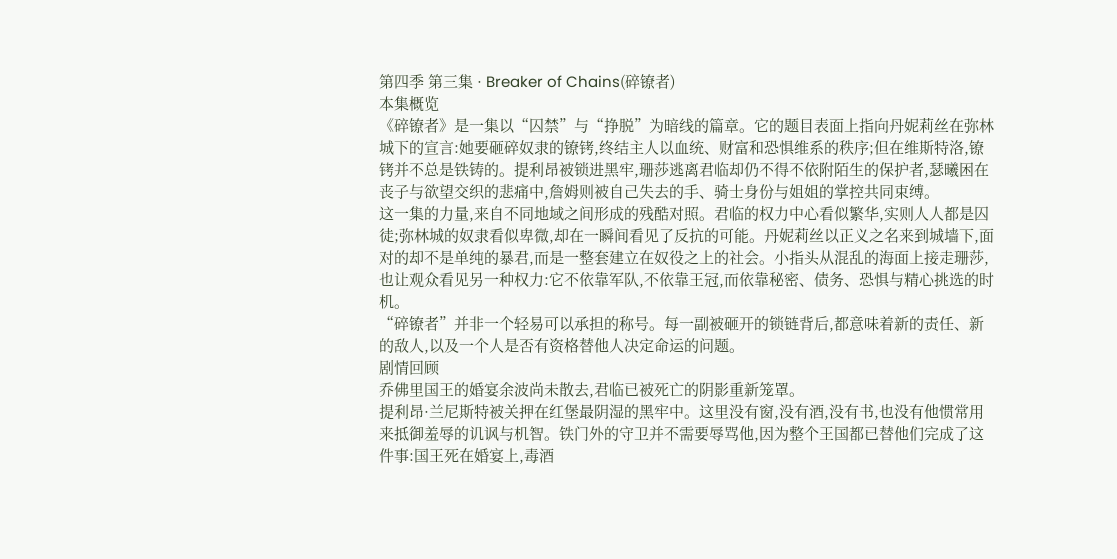第四季 第三集 · Breaker of Chains(碎镣者)
本集概览
《碎镣者》是一集以“囚禁”与“挣脱”为暗线的篇章。它的题目表面上指向丹妮莉丝在弥林城下的宣言:她要砸碎奴隶的镣铐,终结主人以血统、财富和恐惧维系的秩序;但在维斯特洛,镣铐并不总是铁铸的。提利昂被锁进黑牢,珊莎逃离君临却仍不得不依附陌生的保护者,瑟曦困在丧子与欲望交织的悲痛中,詹姆则被自己失去的手、骑士身份与姐姐的掌控共同束缚。
这一集的力量,来自不同地域之间形成的残酷对照。君临的权力中心看似繁华,实则人人都是囚徒;弥林城的奴隶看似卑微,却在一瞬间看见了反抗的可能。丹妮莉丝以正义之名来到城墙下,面对的却不是单纯的暴君,而是一整套建立在奴役之上的社会。小指头从混乱的海面上接走珊莎,也让观众看见另一种权力:它不依靠军队,不依靠王冠,而依靠秘密、债务、恐惧与精心挑选的时机。
“碎镣者”并非一个轻易可以承担的称号。每一副被砸开的锁链背后,都意味着新的责任、新的敌人,以及一个人是否有资格替他人决定命运的问题。
剧情回顾
乔佛里国王的婚宴余波尚未散去,君临已被死亡的阴影重新笼罩。
提利昂·兰尼斯特被关押在红堡最阴湿的黑牢中。这里没有窗,没有酒,没有书,也没有他惯常用来抵御羞辱的讥讽与机智。铁门外的守卫并不需要辱骂他,因为整个王国都已替他们完成了这件事:国王死在婚宴上,毒酒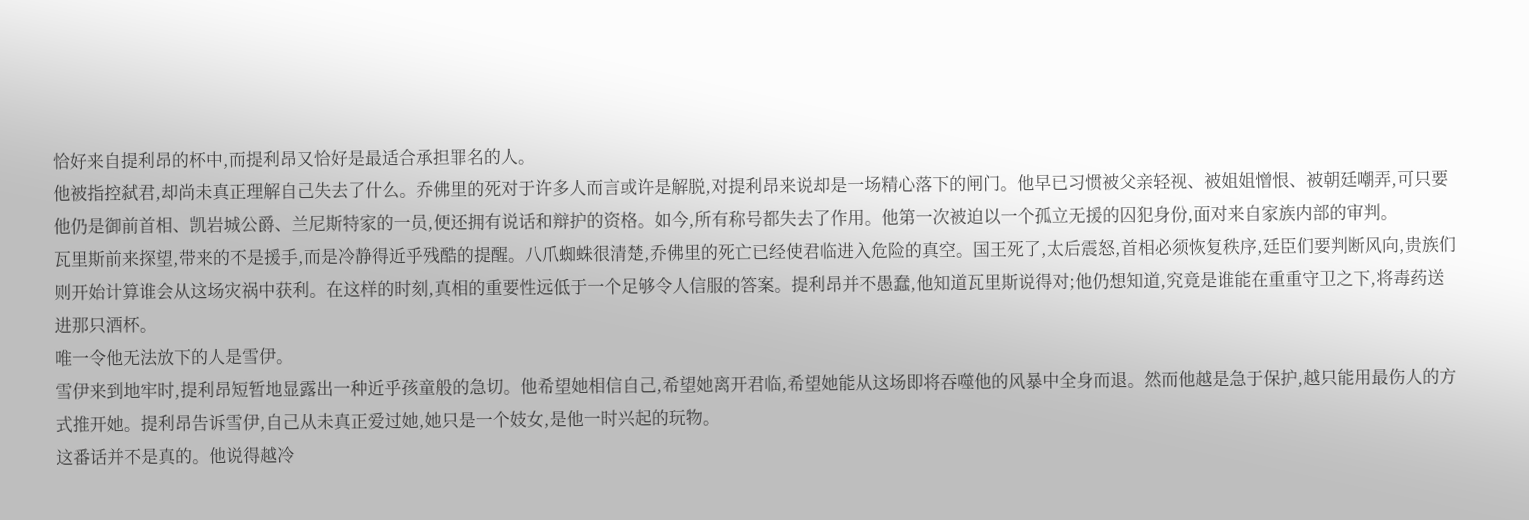恰好来自提利昂的杯中,而提利昂又恰好是最适合承担罪名的人。
他被指控弑君,却尚未真正理解自己失去了什么。乔佛里的死对于许多人而言或许是解脱,对提利昂来说却是一场精心落下的闸门。他早已习惯被父亲轻视、被姐姐憎恨、被朝廷嘲弄,可只要他仍是御前首相、凯岩城公爵、兰尼斯特家的一员,便还拥有说话和辩护的资格。如今,所有称号都失去了作用。他第一次被迫以一个孤立无援的囚犯身份,面对来自家族内部的审判。
瓦里斯前来探望,带来的不是援手,而是冷静得近乎残酷的提醒。八爪蜘蛛很清楚,乔佛里的死亡已经使君临进入危险的真空。国王死了,太后震怒,首相必须恢复秩序,廷臣们要判断风向,贵族们则开始计算谁会从这场灾祸中获利。在这样的时刻,真相的重要性远低于一个足够令人信服的答案。提利昂并不愚蠢,他知道瓦里斯说得对;他仍想知道,究竟是谁能在重重守卫之下,将毒药送进那只酒杯。
唯一令他无法放下的人是雪伊。
雪伊来到地牢时,提利昂短暂地显露出一种近乎孩童般的急切。他希望她相信自己,希望她离开君临,希望她能从这场即将吞噬他的风暴中全身而退。然而他越是急于保护,越只能用最伤人的方式推开她。提利昂告诉雪伊,自己从未真正爱过她,她只是一个妓女,是他一时兴起的玩物。
这番话并不是真的。他说得越冷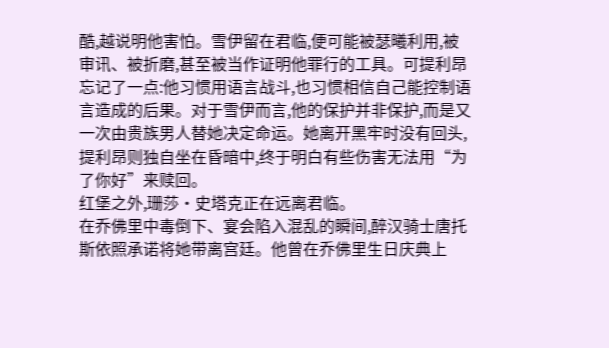酷,越说明他害怕。雪伊留在君临,便可能被瑟曦利用,被审讯、被折磨,甚至被当作证明他罪行的工具。可提利昂忘记了一点:他习惯用语言战斗,也习惯相信自己能控制语言造成的后果。对于雪伊而言,他的保护并非保护,而是又一次由贵族男人替她决定命运。她离开黑牢时没有回头,提利昂则独自坐在昏暗中,终于明白有些伤害无法用“为了你好”来赎回。
红堡之外,珊莎·史塔克正在远离君临。
在乔佛里中毒倒下、宴会陷入混乱的瞬间,醉汉骑士唐托斯依照承诺将她带离宫廷。他曾在乔佛里生日庆典上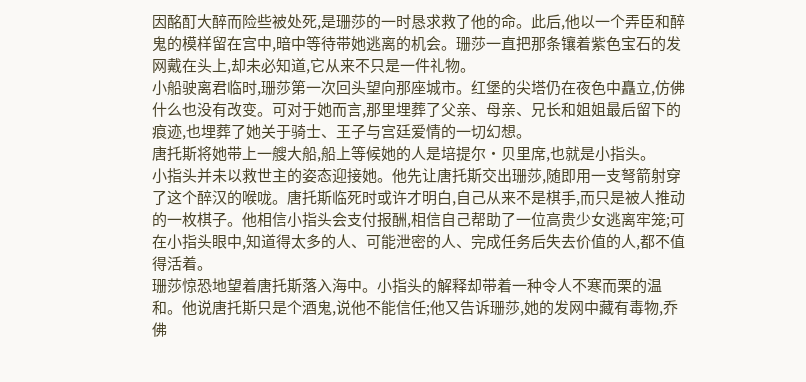因酩酊大醉而险些被处死,是珊莎的一时恳求救了他的命。此后,他以一个弄臣和醉鬼的模样留在宫中,暗中等待带她逃离的机会。珊莎一直把那条镶着紫色宝石的发网戴在头上,却未必知道,它从来不只是一件礼物。
小船驶离君临时,珊莎第一次回头望向那座城市。红堡的尖塔仍在夜色中矗立,仿佛什么也没有改变。可对于她而言,那里埋葬了父亲、母亲、兄长和姐姐最后留下的痕迹,也埋葬了她关于骑士、王子与宫廷爱情的一切幻想。
唐托斯将她带上一艘大船,船上等候她的人是培提尔·贝里席,也就是小指头。
小指头并未以救世主的姿态迎接她。他先让唐托斯交出珊莎,随即用一支弩箭射穿了这个醉汉的喉咙。唐托斯临死时或许才明白,自己从来不是棋手,而只是被人推动的一枚棋子。他相信小指头会支付报酬,相信自己帮助了一位高贵少女逃离牢笼;可在小指头眼中,知道得太多的人、可能泄密的人、完成任务后失去价值的人,都不值得活着。
珊莎惊恐地望着唐托斯落入海中。小指头的解释却带着一种令人不寒而栗的温和。他说唐托斯只是个酒鬼,说他不能信任;他又告诉珊莎,她的发网中藏有毒物,乔佛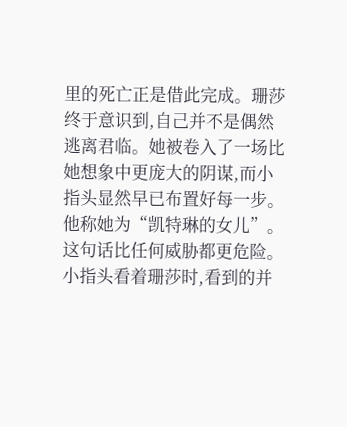里的死亡正是借此完成。珊莎终于意识到,自己并不是偶然逃离君临。她被卷入了一场比她想象中更庞大的阴谋,而小指头显然早已布置好每一步。
他称她为“凯特琳的女儿”。这句话比任何威胁都更危险。小指头看着珊莎时,看到的并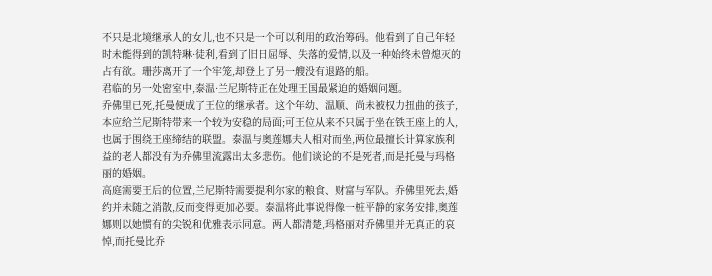不只是北境继承人的女儿,也不只是一个可以利用的政治筹码。他看到了自己年轻时未能得到的凯特琳·徒利,看到了旧日屈辱、失落的爱情,以及一种始终未曾熄灭的占有欲。珊莎离开了一个牢笼,却登上了另一艘没有退路的船。
君临的另一处密室中,泰温·兰尼斯特正在处理王国最紧迫的婚姻问题。
乔佛里已死,托曼便成了王位的继承者。这个年幼、温顺、尚未被权力扭曲的孩子,本应给兰尼斯特带来一个较为安稳的局面;可王位从来不只属于坐在铁王座上的人,也属于围绕王座缔结的联盟。泰温与奥莲娜夫人相对而坐,两位最擅长计算家族利益的老人都没有为乔佛里流露出太多悲伤。他们谈论的不是死者,而是托曼与玛格丽的婚姻。
高庭需要王后的位置,兰尼斯特需要提利尔家的粮食、财富与军队。乔佛里死去,婚约并未随之消散,反而变得更加必要。泰温将此事说得像一桩平静的家务安排,奥莲娜则以她惯有的尖锐和优雅表示同意。两人都清楚,玛格丽对乔佛里并无真正的哀悼,而托曼比乔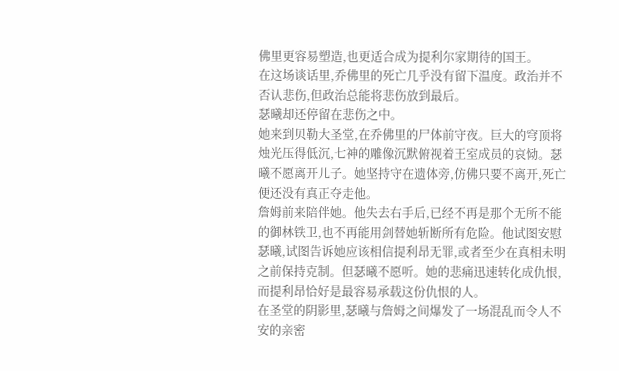佛里更容易塑造,也更适合成为提利尔家期待的国王。
在这场谈话里,乔佛里的死亡几乎没有留下温度。政治并不否认悲伤,但政治总能将悲伤放到最后。
瑟曦却还停留在悲伤之中。
她来到贝勒大圣堂,在乔佛里的尸体前守夜。巨大的穹顶将烛光压得低沉,七神的雕像沉默俯视着王室成员的哀恸。瑟曦不愿离开儿子。她坚持守在遗体旁,仿佛只要不离开,死亡便还没有真正夺走他。
詹姆前来陪伴她。他失去右手后,已经不再是那个无所不能的御林铁卫,也不再能用剑替她斩断所有危险。他试图安慰瑟曦,试图告诉她应该相信提利昂无罪,或者至少在真相未明之前保持克制。但瑟曦不愿听。她的悲痛迅速转化成仇恨,而提利昂恰好是最容易承载这份仇恨的人。
在圣堂的阴影里,瑟曦与詹姆之间爆发了一场混乱而令人不安的亲密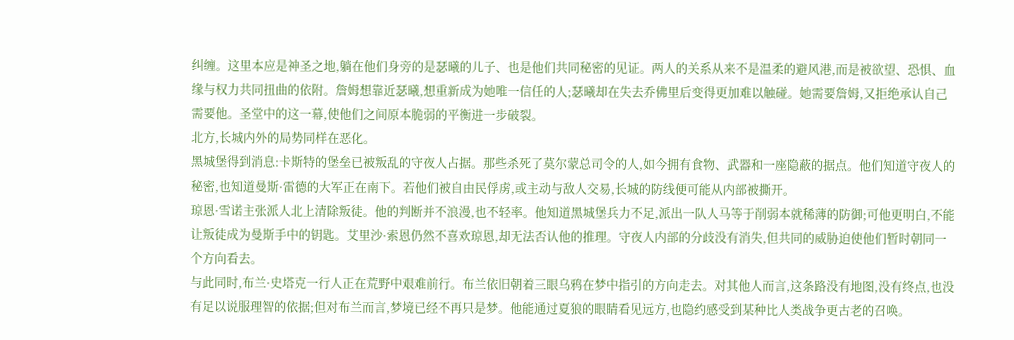纠缠。这里本应是神圣之地,躺在他们身旁的是瑟曦的儿子、也是他们共同秘密的见证。两人的关系从来不是温柔的避风港,而是被欲望、恐惧、血缘与权力共同扭曲的依附。詹姆想靠近瑟曦,想重新成为她唯一信任的人;瑟曦却在失去乔佛里后变得更加难以触碰。她需要詹姆,又拒绝承认自己需要他。圣堂中的这一幕,使他们之间原本脆弱的平衡进一步破裂。
北方,长城内外的局势同样在恶化。
黑城堡得到消息:卡斯特的堡垒已被叛乱的守夜人占据。那些杀死了莫尔蒙总司令的人,如今拥有食物、武器和一座隐蔽的据点。他们知道守夜人的秘密,也知道曼斯·雷德的大军正在南下。若他们被自由民俘虏,或主动与敌人交易,长城的防线便可能从内部被撕开。
琼恩·雪诺主张派人北上清除叛徒。他的判断并不浪漫,也不轻率。他知道黑城堡兵力不足,派出一队人马等于削弱本就稀薄的防御;可他更明白,不能让叛徒成为曼斯手中的钥匙。艾里沙·索恩仍然不喜欢琼恩,却无法否认他的推理。守夜人内部的分歧没有消失,但共同的威胁迫使他们暂时朝同一个方向看去。
与此同时,布兰·史塔克一行人正在荒野中艰难前行。布兰依旧朝着三眼乌鸦在梦中指引的方向走去。对其他人而言,这条路没有地图,没有终点,也没有足以说服理智的依据;但对布兰而言,梦境已经不再只是梦。他能通过夏狼的眼睛看见远方,也隐约感受到某种比人类战争更古老的召唤。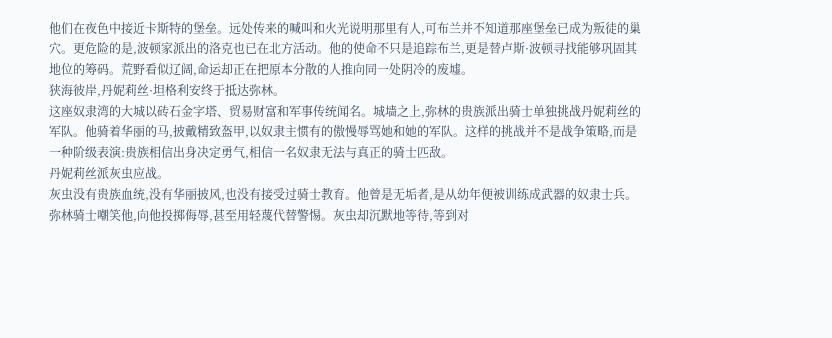他们在夜色中接近卡斯特的堡垒。远处传来的喊叫和火光说明那里有人,可布兰并不知道那座堡垒已成为叛徒的巢穴。更危险的是,波顿家派出的洛克也已在北方活动。他的使命不只是追踪布兰,更是替卢斯·波顿寻找能够巩固其地位的筹码。荒野看似辽阔,命运却正在把原本分散的人推向同一处阴冷的废墟。
狭海彼岸,丹妮莉丝·坦格利安终于抵达弥林。
这座奴隶湾的大城以砖石金字塔、贸易财富和军事传统闻名。城墙之上,弥林的贵族派出骑士单独挑战丹妮莉丝的军队。他骑着华丽的马,披戴精致盔甲,以奴隶主惯有的傲慢辱骂她和她的军队。这样的挑战并不是战争策略,而是一种阶级表演:贵族相信出身决定勇气,相信一名奴隶无法与真正的骑士匹敌。
丹妮莉丝派灰虫应战。
灰虫没有贵族血统,没有华丽披风,也没有接受过骑士教育。他曾是无垢者,是从幼年便被训练成武器的奴隶士兵。弥林骑士嘲笑他,向他投掷侮辱,甚至用轻蔑代替警惕。灰虫却沉默地等待,等到对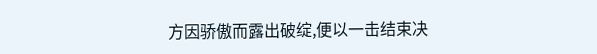方因骄傲而露出破绽,便以一击结束决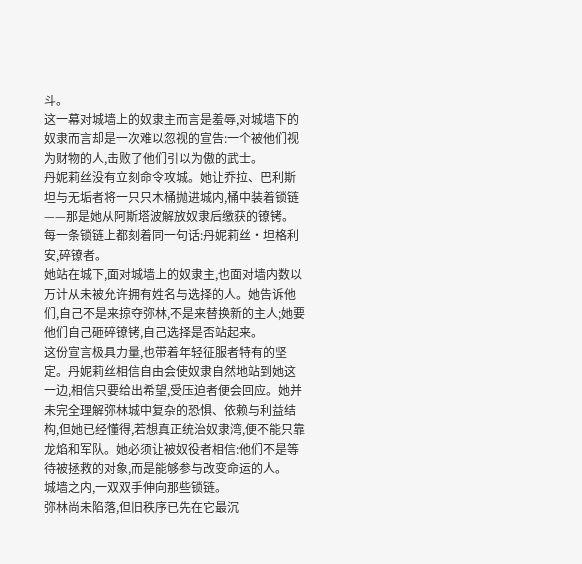斗。
这一幕对城墙上的奴隶主而言是羞辱,对城墙下的奴隶而言却是一次难以忽视的宣告:一个被他们视为财物的人,击败了他们引以为傲的武士。
丹妮莉丝没有立刻命令攻城。她让乔拉、巴利斯坦与无垢者将一只只木桶抛进城内,桶中装着锁链——那是她从阿斯塔波解放奴隶后缴获的镣铐。每一条锁链上都刻着同一句话:丹妮莉丝·坦格利安,碎镣者。
她站在城下,面对城墙上的奴隶主,也面对墙内数以万计从未被允许拥有姓名与选择的人。她告诉他们,自己不是来掠夺弥林,不是来替换新的主人;她要他们自己砸碎镣铐,自己选择是否站起来。
这份宣言极具力量,也带着年轻征服者特有的坚定。丹妮莉丝相信自由会使奴隶自然地站到她这一边,相信只要给出希望,受压迫者便会回应。她并未完全理解弥林城中复杂的恐惧、依赖与利益结构,但她已经懂得,若想真正统治奴隶湾,便不能只靠龙焰和军队。她必须让被奴役者相信:他们不是等待被拯救的对象,而是能够参与改变命运的人。
城墙之内,一双双手伸向那些锁链。
弥林尚未陷落,但旧秩序已先在它最沉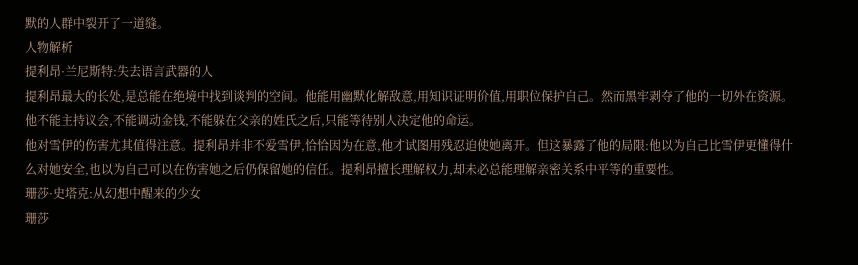默的人群中裂开了一道缝。
人物解析
提利昂·兰尼斯特:失去语言武器的人
提利昂最大的长处,是总能在绝境中找到谈判的空间。他能用幽默化解敌意,用知识证明价值,用职位保护自己。然而黑牢剥夺了他的一切外在资源。他不能主持议会,不能调动金钱,不能躲在父亲的姓氏之后,只能等待别人决定他的命运。
他对雪伊的伤害尤其值得注意。提利昂并非不爱雪伊,恰恰因为在意,他才试图用残忍迫使她离开。但这暴露了他的局限:他以为自己比雪伊更懂得什么对她安全,也以为自己可以在伤害她之后仍保留她的信任。提利昂擅长理解权力,却未必总能理解亲密关系中平等的重要性。
珊莎·史塔克:从幻想中醒来的少女
珊莎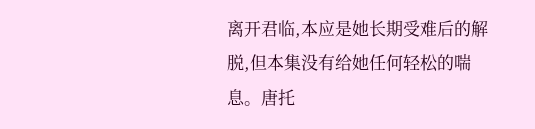离开君临,本应是她长期受难后的解脱,但本集没有给她任何轻松的喘息。唐托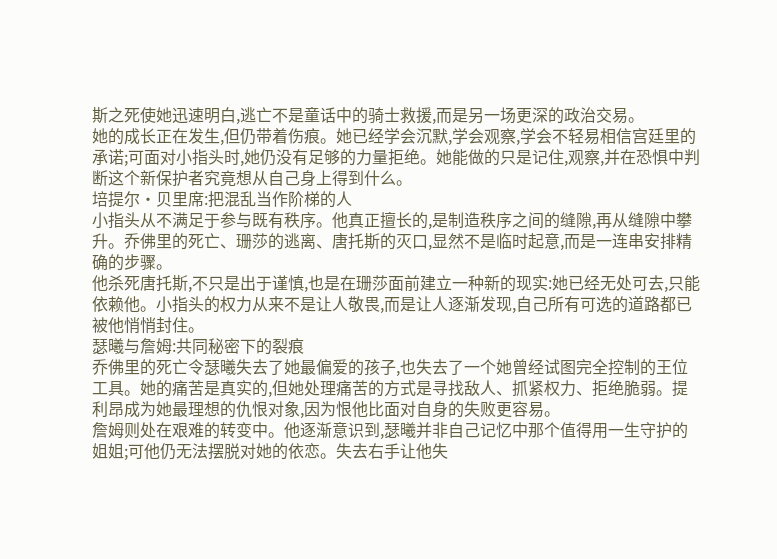斯之死使她迅速明白,逃亡不是童话中的骑士救援,而是另一场更深的政治交易。
她的成长正在发生,但仍带着伤痕。她已经学会沉默,学会观察,学会不轻易相信宫廷里的承诺;可面对小指头时,她仍没有足够的力量拒绝。她能做的只是记住,观察,并在恐惧中判断这个新保护者究竟想从自己身上得到什么。
培提尔·贝里席:把混乱当作阶梯的人
小指头从不满足于参与既有秩序。他真正擅长的,是制造秩序之间的缝隙,再从缝隙中攀升。乔佛里的死亡、珊莎的逃离、唐托斯的灭口,显然不是临时起意,而是一连串安排精确的步骤。
他杀死唐托斯,不只是出于谨慎,也是在珊莎面前建立一种新的现实:她已经无处可去,只能依赖他。小指头的权力从来不是让人敬畏,而是让人逐渐发现,自己所有可选的道路都已被他悄悄封住。
瑟曦与詹姆:共同秘密下的裂痕
乔佛里的死亡令瑟曦失去了她最偏爱的孩子,也失去了一个她曾经试图完全控制的王位工具。她的痛苦是真实的,但她处理痛苦的方式是寻找敌人、抓紧权力、拒绝脆弱。提利昂成为她最理想的仇恨对象,因为恨他比面对自身的失败更容易。
詹姆则处在艰难的转变中。他逐渐意识到,瑟曦并非自己记忆中那个值得用一生守护的姐姐;可他仍无法摆脱对她的依恋。失去右手让他失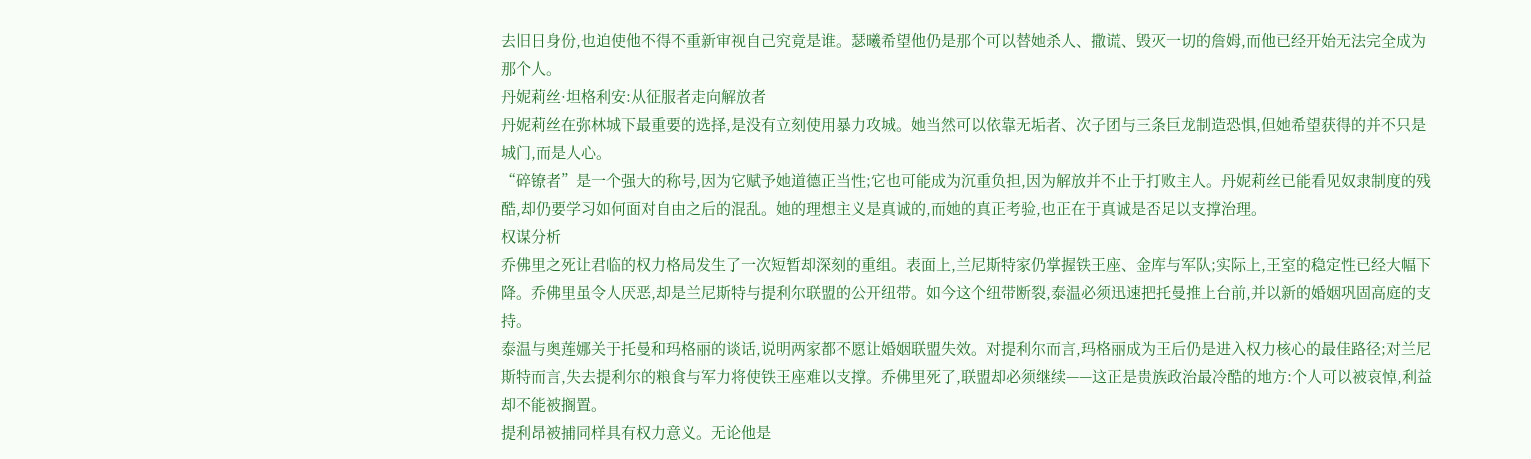去旧日身份,也迫使他不得不重新审视自己究竟是谁。瑟曦希望他仍是那个可以替她杀人、撒谎、毁灭一切的詹姆,而他已经开始无法完全成为那个人。
丹妮莉丝·坦格利安:从征服者走向解放者
丹妮莉丝在弥林城下最重要的选择,是没有立刻使用暴力攻城。她当然可以依靠无垢者、次子团与三条巨龙制造恐惧,但她希望获得的并不只是城门,而是人心。
“碎镣者”是一个强大的称号,因为它赋予她道德正当性;它也可能成为沉重负担,因为解放并不止于打败主人。丹妮莉丝已能看见奴隶制度的残酷,却仍要学习如何面对自由之后的混乱。她的理想主义是真诚的,而她的真正考验,也正在于真诚是否足以支撑治理。
权谋分析
乔佛里之死让君临的权力格局发生了一次短暂却深刻的重组。表面上,兰尼斯特家仍掌握铁王座、金库与军队;实际上,王室的稳定性已经大幅下降。乔佛里虽令人厌恶,却是兰尼斯特与提利尔联盟的公开纽带。如今这个纽带断裂,泰温必须迅速把托曼推上台前,并以新的婚姻巩固高庭的支持。
泰温与奥莲娜关于托曼和玛格丽的谈话,说明两家都不愿让婚姻联盟失效。对提利尔而言,玛格丽成为王后仍是进入权力核心的最佳路径;对兰尼斯特而言,失去提利尔的粮食与军力将使铁王座难以支撑。乔佛里死了,联盟却必须继续——这正是贵族政治最冷酷的地方:个人可以被哀悼,利益却不能被搁置。
提利昂被捕同样具有权力意义。无论他是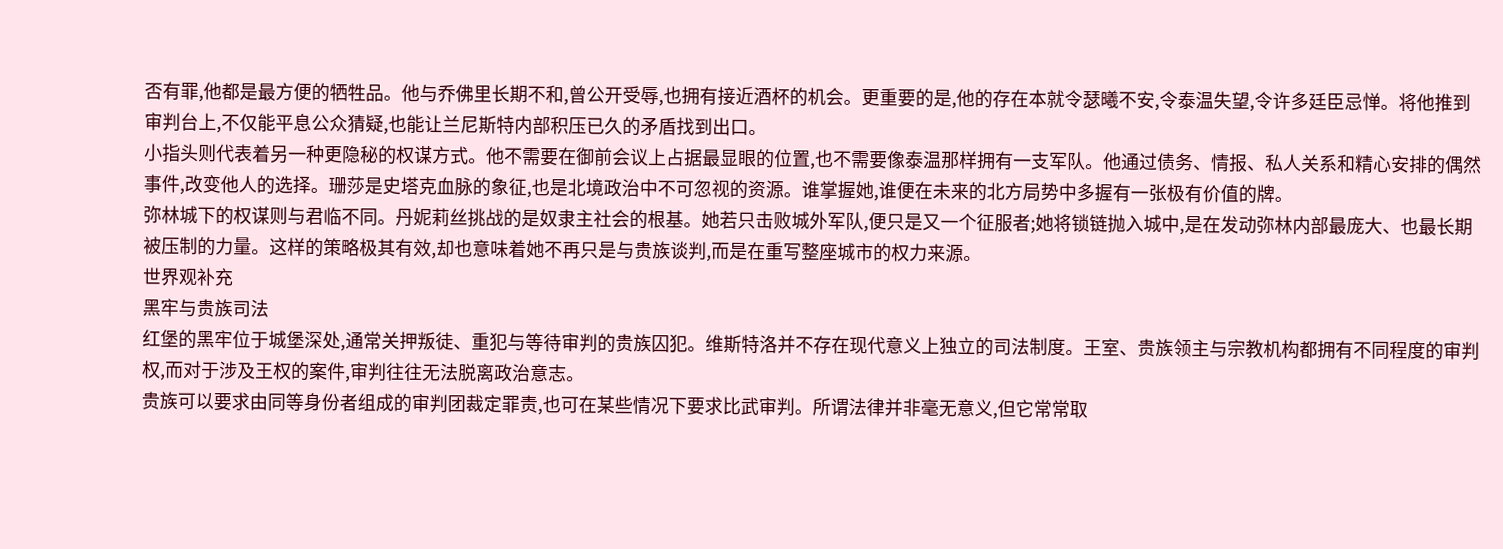否有罪,他都是最方便的牺牲品。他与乔佛里长期不和,曾公开受辱,也拥有接近酒杯的机会。更重要的是,他的存在本就令瑟曦不安,令泰温失望,令许多廷臣忌惮。将他推到审判台上,不仅能平息公众猜疑,也能让兰尼斯特内部积压已久的矛盾找到出口。
小指头则代表着另一种更隐秘的权谋方式。他不需要在御前会议上占据最显眼的位置,也不需要像泰温那样拥有一支军队。他通过债务、情报、私人关系和精心安排的偶然事件,改变他人的选择。珊莎是史塔克血脉的象征,也是北境政治中不可忽视的资源。谁掌握她,谁便在未来的北方局势中多握有一张极有价值的牌。
弥林城下的权谋则与君临不同。丹妮莉丝挑战的是奴隶主社会的根基。她若只击败城外军队,便只是又一个征服者;她将锁链抛入城中,是在发动弥林内部最庞大、也最长期被压制的力量。这样的策略极其有效,却也意味着她不再只是与贵族谈判,而是在重写整座城市的权力来源。
世界观补充
黑牢与贵族司法
红堡的黑牢位于城堡深处,通常关押叛徒、重犯与等待审判的贵族囚犯。维斯特洛并不存在现代意义上独立的司法制度。王室、贵族领主与宗教机构都拥有不同程度的审判权,而对于涉及王权的案件,审判往往无法脱离政治意志。
贵族可以要求由同等身份者组成的审判团裁定罪责,也可在某些情况下要求比武审判。所谓法律并非毫无意义,但它常常取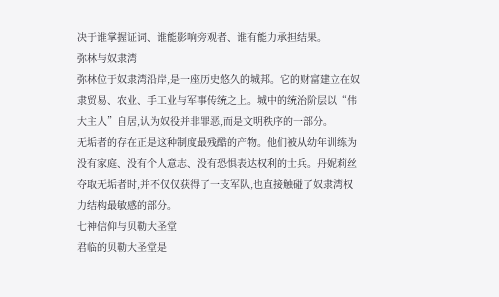决于谁掌握证词、谁能影响旁观者、谁有能力承担结果。
弥林与奴隶湾
弥林位于奴隶湾沿岸,是一座历史悠久的城邦。它的财富建立在奴隶贸易、农业、手工业与军事传统之上。城中的统治阶层以“伟大主人”自居,认为奴役并非罪恶,而是文明秩序的一部分。
无垢者的存在正是这种制度最残酷的产物。他们被从幼年训练为没有家庭、没有个人意志、没有恐惧表达权利的士兵。丹妮莉丝夺取无垢者时,并不仅仅获得了一支军队,也直接触碰了奴隶湾权力结构最敏感的部分。
七神信仰与贝勒大圣堂
君临的贝勒大圣堂是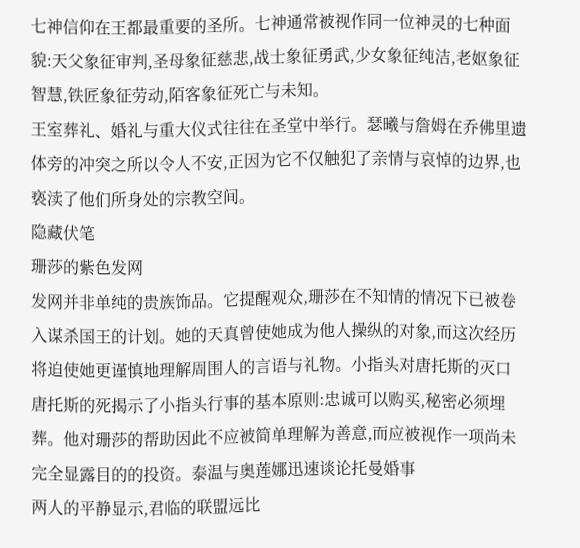七神信仰在王都最重要的圣所。七神通常被视作同一位神灵的七种面貌:天父象征审判,圣母象征慈悲,战士象征勇武,少女象征纯洁,老妪象征智慧,铁匠象征劳动,陌客象征死亡与未知。
王室葬礼、婚礼与重大仪式往往在圣堂中举行。瑟曦与詹姆在乔佛里遗体旁的冲突之所以令人不安,正因为它不仅触犯了亲情与哀悼的边界,也亵渎了他们所身处的宗教空间。
隐藏伏笔
珊莎的紫色发网
发网并非单纯的贵族饰品。它提醒观众,珊莎在不知情的情况下已被卷入谋杀国王的计划。她的天真曾使她成为他人操纵的对象,而这次经历将迫使她更谨慎地理解周围人的言语与礼物。小指头对唐托斯的灭口
唐托斯的死揭示了小指头行事的基本原则:忠诚可以购买,秘密必须埋葬。他对珊莎的帮助因此不应被简单理解为善意,而应被视作一项尚未完全显露目的的投资。泰温与奥莲娜迅速谈论托曼婚事
两人的平静显示,君临的联盟远比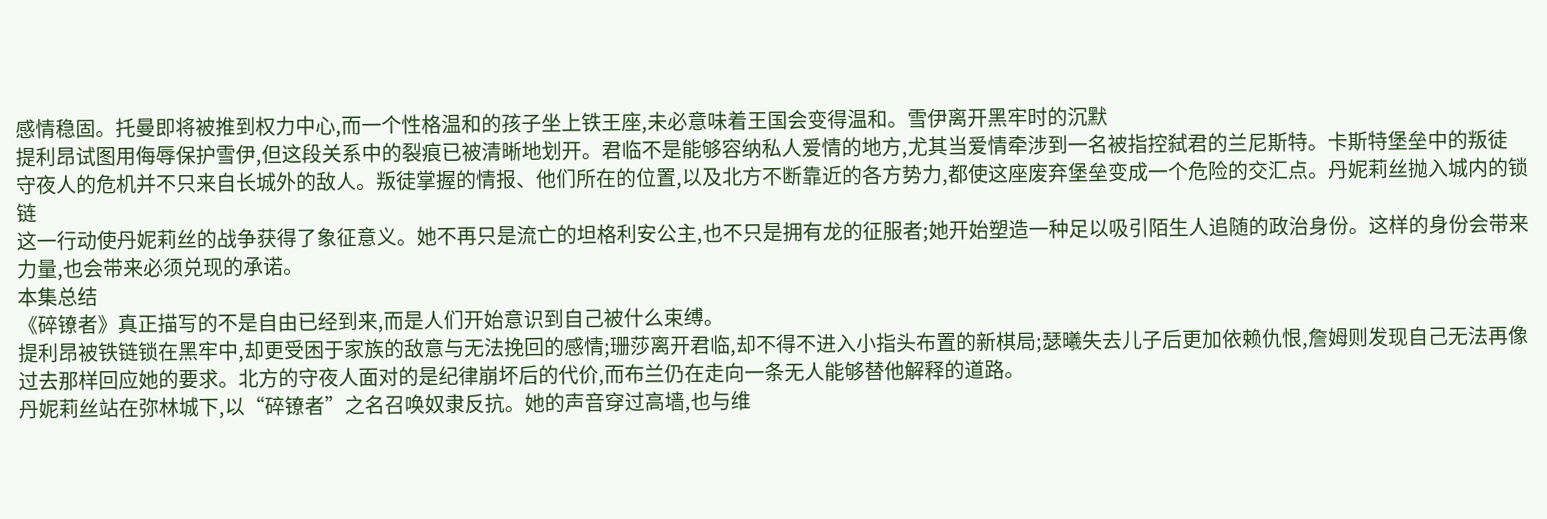感情稳固。托曼即将被推到权力中心,而一个性格温和的孩子坐上铁王座,未必意味着王国会变得温和。雪伊离开黑牢时的沉默
提利昂试图用侮辱保护雪伊,但这段关系中的裂痕已被清晰地划开。君临不是能够容纳私人爱情的地方,尤其当爱情牵涉到一名被指控弑君的兰尼斯特。卡斯特堡垒中的叛徒
守夜人的危机并不只来自长城外的敌人。叛徒掌握的情报、他们所在的位置,以及北方不断靠近的各方势力,都使这座废弃堡垒变成一个危险的交汇点。丹妮莉丝抛入城内的锁链
这一行动使丹妮莉丝的战争获得了象征意义。她不再只是流亡的坦格利安公主,也不只是拥有龙的征服者;她开始塑造一种足以吸引陌生人追随的政治身份。这样的身份会带来力量,也会带来必须兑现的承诺。
本集总结
《碎镣者》真正描写的不是自由已经到来,而是人们开始意识到自己被什么束缚。
提利昂被铁链锁在黑牢中,却更受困于家族的敌意与无法挽回的感情;珊莎离开君临,却不得不进入小指头布置的新棋局;瑟曦失去儿子后更加依赖仇恨,詹姆则发现自己无法再像过去那样回应她的要求。北方的守夜人面对的是纪律崩坏后的代价,而布兰仍在走向一条无人能够替他解释的道路。
丹妮莉丝站在弥林城下,以“碎镣者”之名召唤奴隶反抗。她的声音穿过高墙,也与维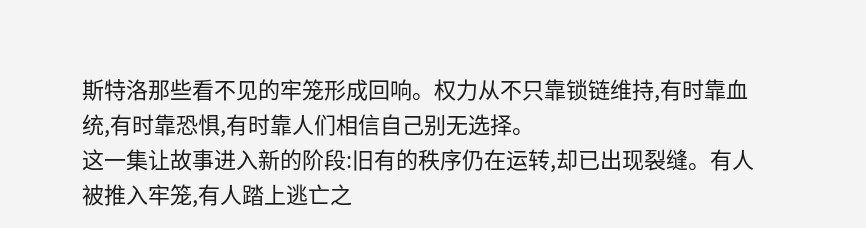斯特洛那些看不见的牢笼形成回响。权力从不只靠锁链维持,有时靠血统,有时靠恐惧,有时靠人们相信自己别无选择。
这一集让故事进入新的阶段:旧有的秩序仍在运转,却已出现裂缝。有人被推入牢笼,有人踏上逃亡之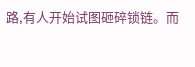路,有人开始试图砸碎锁链。而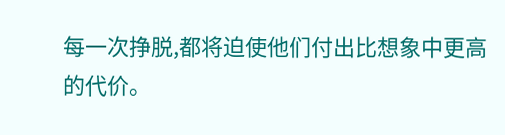每一次挣脱,都将迫使他们付出比想象中更高的代价。